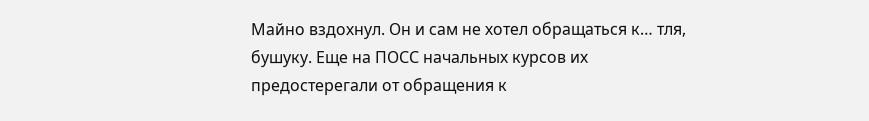Майно вздохнул. Он и сам не хотел обращаться к… тля, бушуку. Еще на ПОСС начальных курсов их предостерегали от обращения к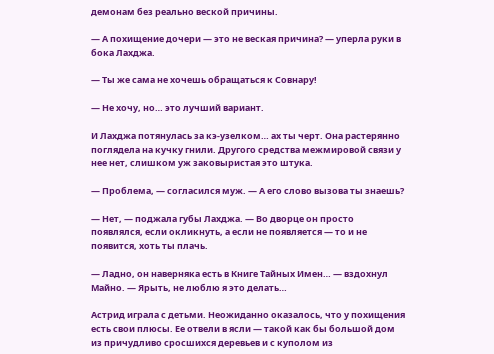демонам без реально веской причины.

— А похищение дочери — это не веская причина? — уперла руки в бока Лахджа.

— Ты же сама не хочешь обращаться к Совнару!

— Не хочу, но… это лучший вариант.

И Лахджа потянулась за кэ-узелком… ах ты черт. Она растерянно поглядела на кучку гнили. Другого средства межмировой связи у нее нет, слишком уж заковыристая это штука.

— Проблема, — согласился муж. — А его слово вызова ты знаешь?

— Нет, — поджала губы Лахджа. — Во дворце он просто появлялся, если окликнуть, а если не появляется — то и не появится, хоть ты плачь.

— Ладно, он наверняка есть в Книге Тайных Имен… — вздохнул Майно. — Ярыть, не люблю я это делать…

Астрид играла с детьми. Неожиданно оказалось, что у похищения есть свои плюсы. Ее отвели в ясли — такой как бы большой дом из причудливо сросшихся деревьев и с куполом из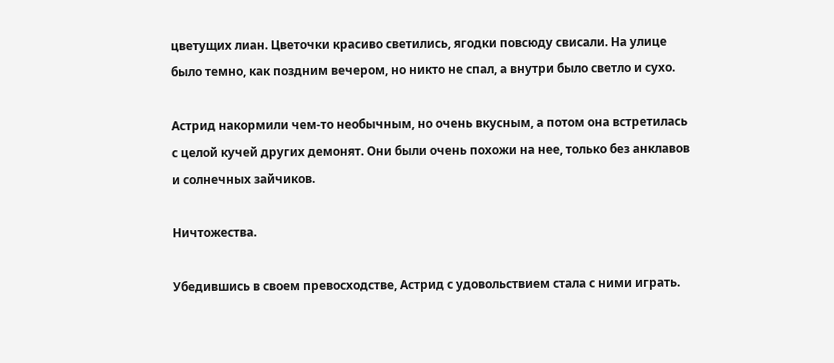цветущих лиан. Цветочки красиво светились, ягодки повсюду свисали. На улице было темно, как поздним вечером, но никто не спал, а внутри было светло и сухо.

Астрид накормили чем-то необычным, но очень вкусным, а потом она встретилась с целой кучей других демонят. Они были очень похожи на нее, только без анклавов и солнечных зайчиков.

Ничтожества.

Убедившись в своем превосходстве, Астрид с удовольствием стала с ними играть.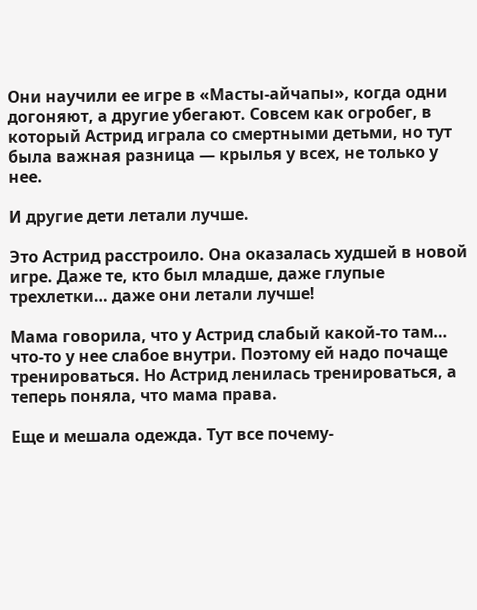Они научили ее игре в «Масты-айчапы», когда одни догоняют, а другие убегают. Совсем как огробег, в который Астрид играла со смертными детьми, но тут была важная разница — крылья у всех, не только у нее.

И другие дети летали лучше.

Это Астрид расстроило. Она оказалась худшей в новой игре. Даже те, кто был младше, даже глупые трехлетки… даже они летали лучше!

Мама говорила, что у Астрид слабый какой-то там… что-то у нее слабое внутри. Поэтому ей надо почаще тренироваться. Но Астрид ленилась тренироваться, а теперь поняла, что мама права.

Еще и мешала одежда. Тут все почему-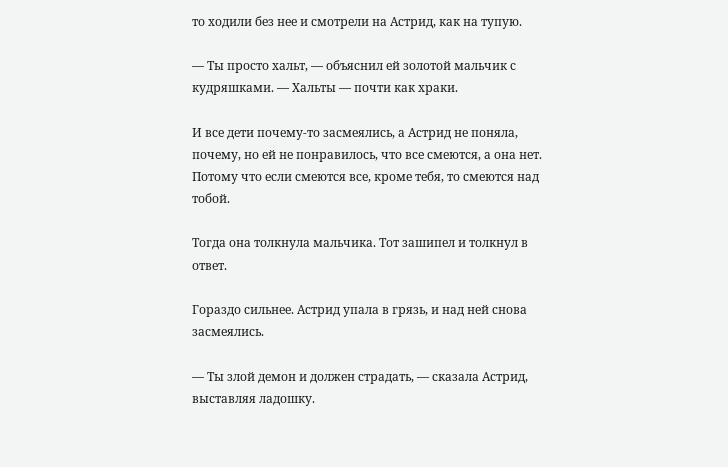то ходили без нее и смотрели на Астрид, как на тупую.

— Ты просто хальт, — объяснил ей золотой мальчик с кудряшками. — Хальты — почти как храки.

И все дети почему-то засмеялись, а Астрид не поняла, почему, но ей не понравилось, что все смеются, а она нет. Потому что если смеются все, кроме тебя, то смеются над тобой.

Тогда она толкнула мальчика. Тот зашипел и толкнул в ответ.

Гораздо сильнее. Астрид упала в грязь, и над ней снова засмеялись.

— Ты злой демон и должен страдать, — сказала Астрид, выставляя ладошку.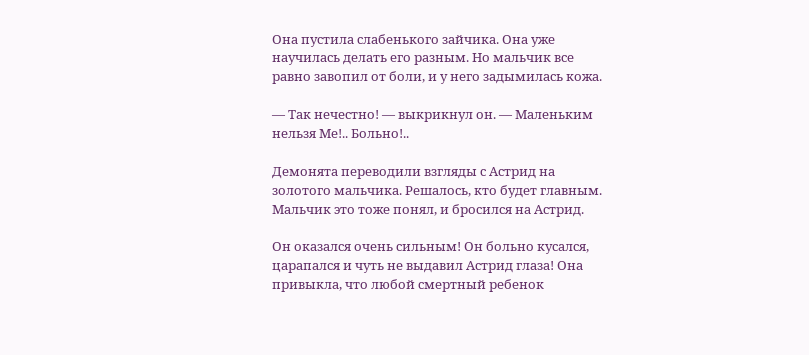Она пустила слабенького зайчика. Она уже научилась делать его разным. Но мальчик все равно завопил от боли, и у него задымилась кожа.

— Так нечестно! — выкрикнул он. — Маленьким нельзя Ме!.. Больно!..

Демонята переводили взгляды с Астрид на золотого мальчика. Решалось, кто будет главным. Мальчик это тоже понял, и бросился на Астрид.

Он оказался очень сильным! Он больно кусался, царапался и чуть не выдавил Астрид глаза! Она привыкла, что любой смертный ребенок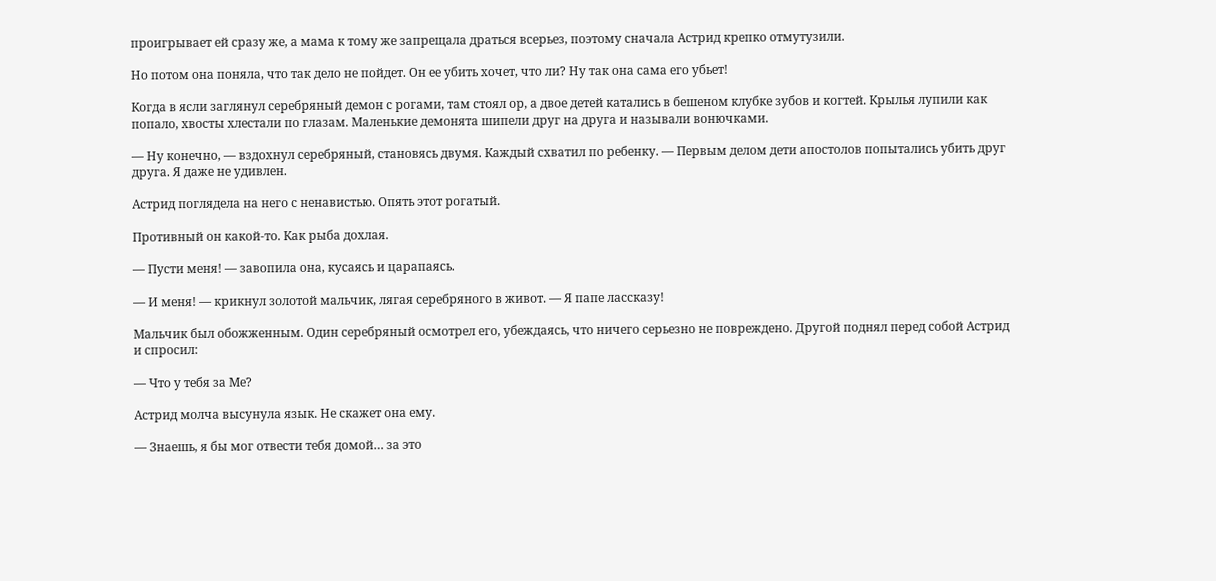проигрывает ей сразу же, а мама к тому же запрещала драться всерьез, поэтому сначала Астрид крепко отмутузили.

Но потом она поняла, что так дело не пойдет. Он ее убить хочет, что ли? Ну так она сама его убьет!

Когда в ясли заглянул серебряный демон с рогами, там стоял ор, а двое детей катались в бешеном клубке зубов и когтей. Крылья лупили как попало, хвосты хлестали по глазам. Маленькие демонята шипели друг на друга и называли вонючками.

— Ну конечно, — вздохнул серебряный, становясь двумя. Каждый схватил по ребенку. — Первым делом дети апостолов попытались убить друг друга. Я даже не удивлен.

Астрид поглядела на него с ненавистью. Опять этот рогатый.

Противный он какой-то. Как рыба дохлая.

— Пусти меня! — завопила она, кусаясь и царапаясь.

— И меня! — крикнул золотой мальчик, лягая серебряного в живот. — Я папе лассказу!

Мальчик был обожженным. Один серебряный осмотрел его, убеждаясь, что ничего серьезно не повреждено. Другой поднял перед собой Астрид и спросил:

— Что у тебя за Ме?

Астрид молча высунула язык. Не скажет она ему.

— Знаешь, я бы мог отвести тебя домой… за это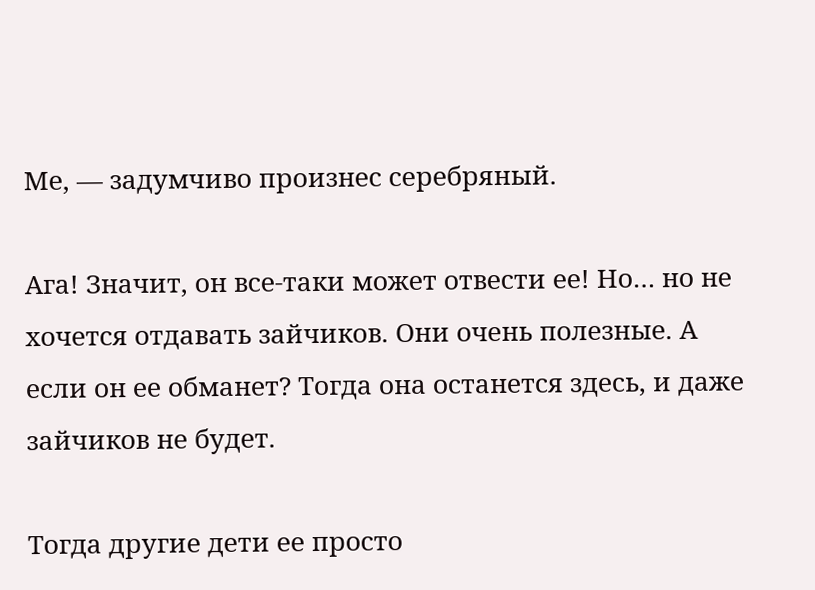Ме, — задумчиво произнес серебряный.

Ага! Значит, он все-таки может отвести ее! Но… но не хочется отдавать зайчиков. Они очень полезные. А если он ее обманет? Тогда она останется здесь, и даже зайчиков не будет.

Тогда другие дети ее просто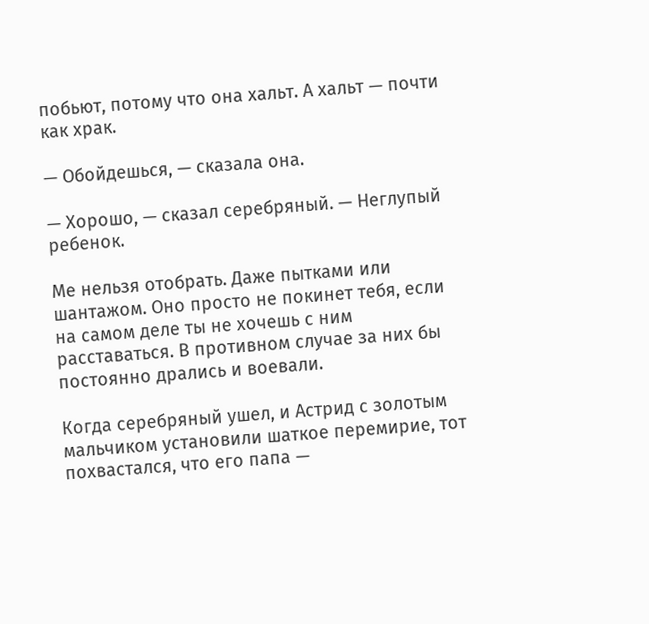побьют, потому что она хальт. А хальт — почти как храк.

— Обойдешься, — сказала она.

— Хорошо, — сказал серебряный. — Неглупый ребенок.

Ме нельзя отобрать. Даже пытками или шантажом. Оно просто не покинет тебя, если на самом деле ты не хочешь с ним расставаться. В противном случае за них бы постоянно дрались и воевали.

Когда серебряный ушел, и Астрид с золотым мальчиком установили шаткое перемирие, тот похвастался, что его папа —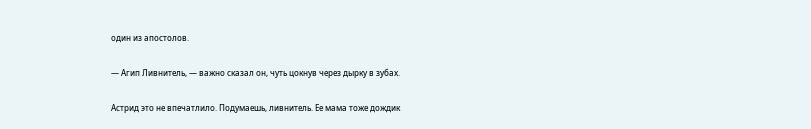один из апостолов.

— Агип Ливнитель, — важно сказал он, чуть цокнув через дырку в зубах.

Астрид это не впечатлило. Подумаешь, ливнитель. Ее мама тоже дождик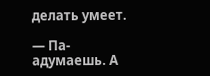делать умеет.

— Па-адумаешь. А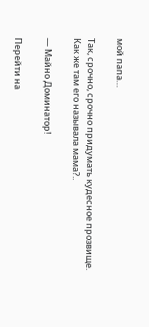мой папа…

Так, срочно, срочно придумать кудесное прозвище. Как же там его называла мама?..

— Майно Доминатор!

Перейти на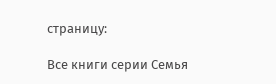страницу:

Все книги серии Семья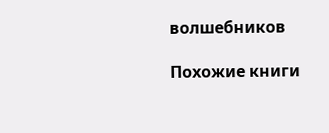волшебников

Похожие книги